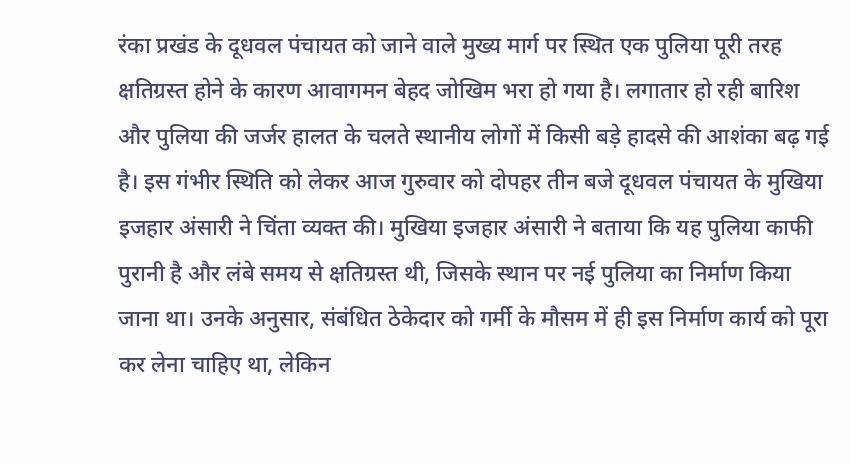रंका प्रखंड के दूधवल पंचायत को जाने वाले मुख्य मार्ग पर स्थित एक पुलिया पूरी तरह क्षतिग्रस्त होने के कारण आवागमन बेहद जोखिम भरा हो गया है। लगातार हो रही बारिश और पुलिया की जर्जर हालत के चलते स्थानीय लोगों में किसी बड़े हादसे की आशंका बढ़ गई है। इस गंभीर स्थिति को लेकर आज गुरुवार को दोपहर तीन बजे दूधवल पंचायत के मुखिया इजहार अंसारी ने चिंता व्यक्त की। मुखिया इजहार अंसारी ने बताया कि यह पुलिया काफी पुरानी है और लंबे समय से क्षतिग्रस्त थी, जिसके स्थान पर नई पुलिया का निर्माण किया जाना था। उनके अनुसार, संबंधित ठेकेदार को गर्मी के मौसम में ही इस निर्माण कार्य को पूरा कर लेना चाहिए था, लेकिन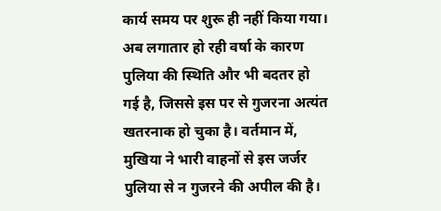कार्य समय पर शुरू ही नहीं किया गया। अब लगातार हो रही वर्षा के कारण पुलिया की स्थिति और भी बदतर हो गई है, जिससे इस पर से गुजरना अत्यंत खतरनाक हो चुका है। वर्तमान में, मुखिया ने भारी वाहनों से इस जर्जर पुलिया से न गुजरने की अपील की है।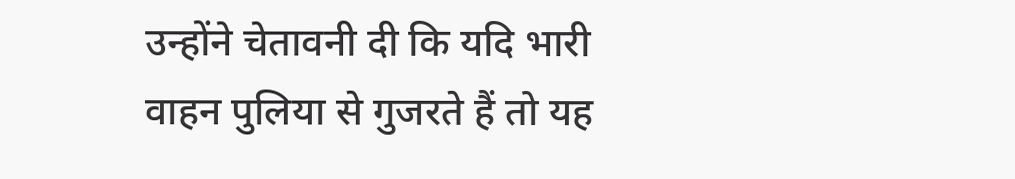उन्होंने चेतावनी दी कि यदि भारी वाहन पुलिया से गुजरते हैं तो यह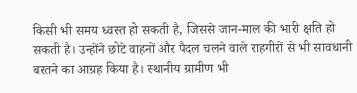किसी भी समय ध्वस्त हो सकती है, जिससे जान-माल की भारी क्षति हो सकती है। उन्होंने छोटे वाहनों और पैदल चलने वाले राहगीरों से भी सावधानी बरतने का आग्रह किया है। स्थानीय ग्रामीण भी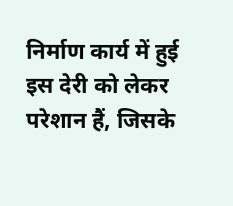निर्माण कार्य में हुई इस देरी को लेकर परेशान हैं, जिसके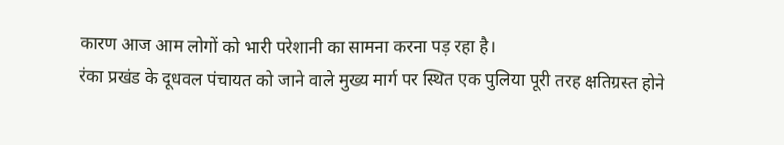कारण आज आम लोगों को भारी परेशानी का सामना करना पड़ रहा है।
रंका प्रखंड के दूधवल पंचायत को जाने वाले मुख्य मार्ग पर स्थित एक पुलिया पूरी तरह क्षतिग्रस्त होने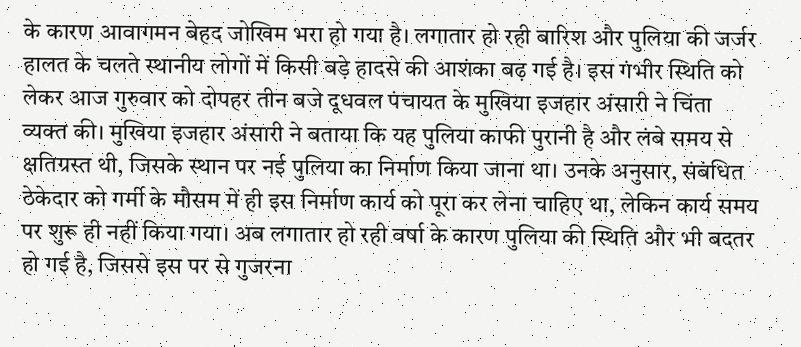के कारण आवागमन बेहद जोखिम भरा हो गया है। लगातार हो रही बारिश और पुलिया की जर्जर हालत के चलते स्थानीय लोगों में किसी बड़े हादसे की आशंका बढ़ गई है। इस गंभीर स्थिति को लेकर आज गुरुवार को दोपहर तीन बजे दूधवल पंचायत के मुखिया इजहार अंसारी ने चिंता व्यक्त की। मुखिया इजहार अंसारी ने बताया कि यह पुलिया काफी पुरानी है और लंबे समय से क्षतिग्रस्त थी, जिसके स्थान पर नई पुलिया का निर्माण किया जाना था। उनके अनुसार, संबंधित ठेकेदार को गर्मी के मौसम में ही इस निर्माण कार्य को पूरा कर लेना चाहिए था, लेकिन कार्य समय पर शुरू ही नहीं किया गया। अब लगातार हो रही वर्षा के कारण पुलिया की स्थिति और भी बदतर हो गई है, जिससे इस पर से गुजरना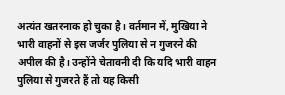अत्यंत खतरनाक हो चुका है। वर्तमान में, मुखिया ने भारी वाहनों से इस जर्जर पुलिया से न गुजरने की अपील की है। उन्होंने चेतावनी दी कि यदि भारी वाहन पुलिया से गुजरते हैं तो यह किसी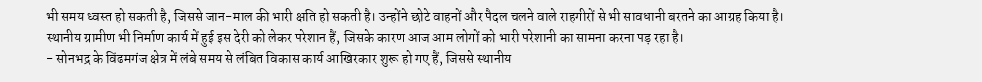भी समय ध्वस्त हो सकती है, जिससे जान-माल की भारी क्षति हो सकती है। उन्होंने छोटे वाहनों और पैदल चलने वाले राहगीरों से भी सावधानी बरतने का आग्रह किया है। स्थानीय ग्रामीण भी निर्माण कार्य में हुई इस देरी को लेकर परेशान हैं, जिसके कारण आज आम लोगों को भारी परेशानी का सामना करना पड़ रहा है।
- सोनभद्र के विंढमगंज क्षेत्र में लंबे समय से लंबित विकास कार्य आखिरकार शुरू हो गए हैं, जिससे स्थानीय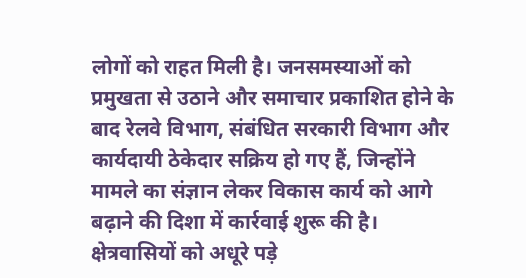लोगों को राहत मिली है। जनसमस्याओं को प्रमुखता से उठाने और समाचार प्रकाशित होने के बाद रेलवे विभाग, संबंधित सरकारी विभाग और कार्यदायी ठेकेदार सक्रिय हो गए हैं, जिन्होंने मामले का संज्ञान लेकर विकास कार्य को आगे बढ़ाने की दिशा में कार्रवाई शुरू की है। क्षेत्रवासियों को अधूरे पड़े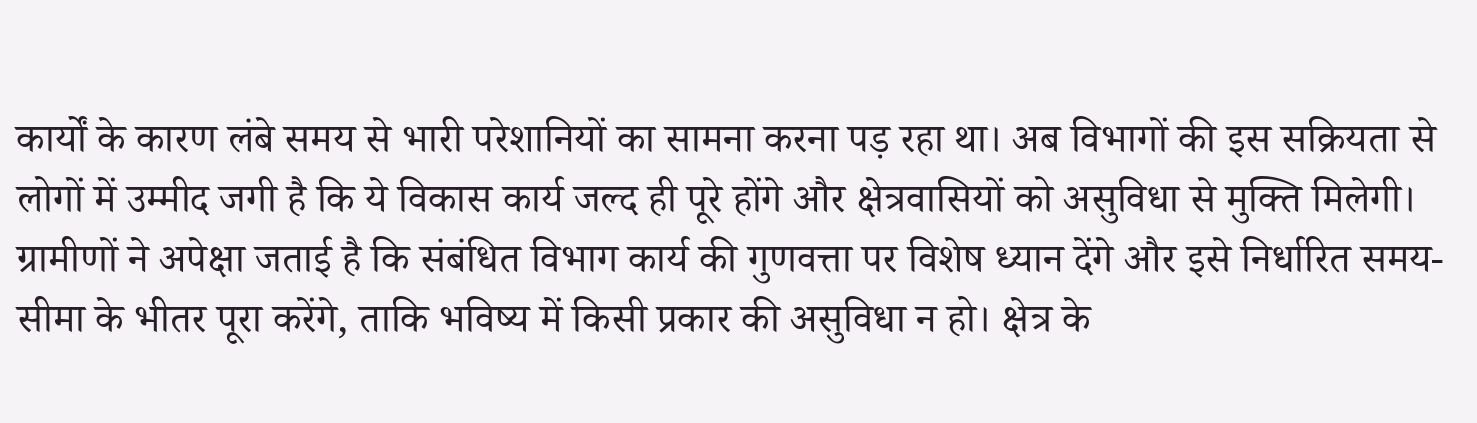कार्यों के कारण लंबे समय से भारी परेशानियों का सामना करना पड़ रहा था। अब विभागों की इस सक्रियता से लोगों में उम्मीद जगी है कि ये विकास कार्य जल्द ही पूरे होंगे और क्षेत्रवासियों को असुविधा से मुक्ति मिलेगी। ग्रामीणों ने अपेक्षा जताई है कि संबंधित विभाग कार्य की गुणवत्ता पर विशेष ध्यान देंगे और इसे निर्धारित समय-सीमा के भीतर पूरा करेंगे, ताकि भविष्य में किसी प्रकार की असुविधा न हो। क्षेत्र के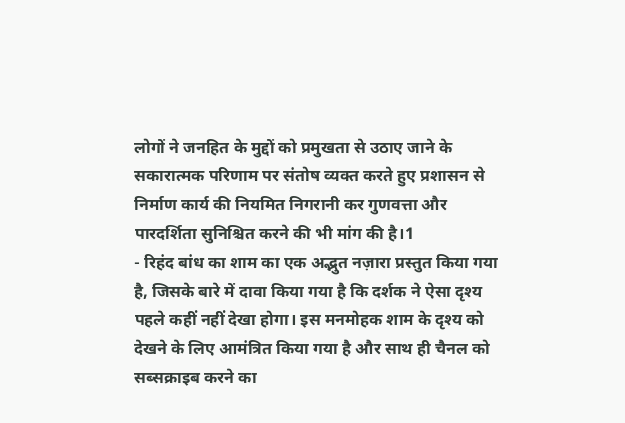लोगों ने जनहित के मुद्दों को प्रमुखता से उठाए जाने के सकारात्मक परिणाम पर संतोष व्यक्त करते हुए प्रशासन से निर्माण कार्य की नियमित निगरानी कर गुणवत्ता और पारदर्शिता सुनिश्चित करने की भी मांग की है।1
- रिहंद बांध का शाम का एक अद्भुत नज़ारा प्रस्तुत किया गया है, जिसके बारे में दावा किया गया है कि दर्शक ने ऐसा दृश्य पहले कहीं नहीं देखा होगा। इस मनमोहक शाम के दृश्य को देखने के लिए आमंत्रित किया गया है और साथ ही चैनल को सब्सक्राइब करने का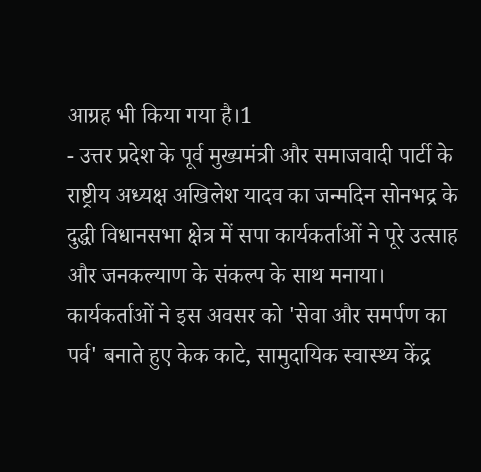आग्रह भी किया गया है।1
- उत्तर प्रदेश के पूर्व मुख्यमंत्री और समाजवादी पार्टी के राष्ट्रीय अध्यक्ष अखिलेश यादव का जन्मदिन सोनभद्र के दुद्धी विधानसभा क्षेत्र में सपा कार्यकर्ताओं ने पूरे उत्साह और जनकल्याण के संकल्प के साथ मनाया। कार्यकर्ताओं ने इस अवसर को 'सेवा और समर्पण का पर्व' बनाते हुए केक काटे, सामुदायिक स्वास्थ्य केंद्र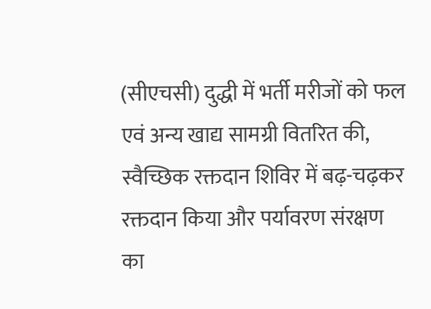(सीएचसी) दुद्धी में भर्ती मरीजों को फल एवं अन्य खाद्य सामग्री वितरित की, स्वैच्छिक रक्तदान शिविर में बढ़-चढ़कर रक्तदान किया और पर्यावरण संरक्षण का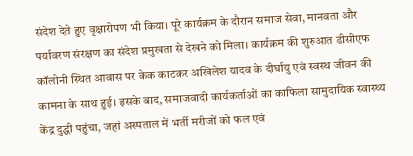संदेश देते हुए वृक्षारोपण भी किया। पूरे कार्यक्रम के दौरान समाज सेवा, मानवता और पर्यावरण संरक्षण का संदेश प्रमुखता से देखने को मिला। कार्यक्रम की शुरुआत डीसीएफ कॉलोनी स्थित आवास पर केक काटकर अखिलेश यादव के दीर्घायु एवं स्वस्थ जीवन की कामना के साथ हुई। इसके बाद, समाजवादी कार्यकर्ताओं का काफिला सामुदायिक स्वास्थ्य केंद्र दुद्धी पहुंचा, जहां अस्पताल में भर्ती मरीजों को फल एवं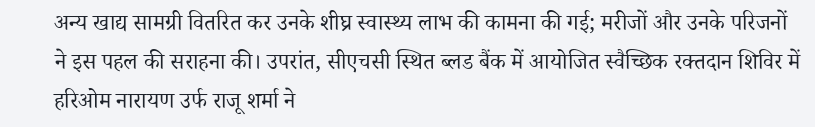अन्य खाद्य सामग्री वितरित कर उनके शीघ्र स्वास्थ्य लाभ की कामना की गई; मरीजों और उनके परिजनों ने इस पहल की सराहना की। उपरांत, सीएचसी स्थित ब्लड बैंक में आयोजित स्वैच्छिक रक्तदान शिविर में हरिओम नारायण उर्फ राजू शर्मा ने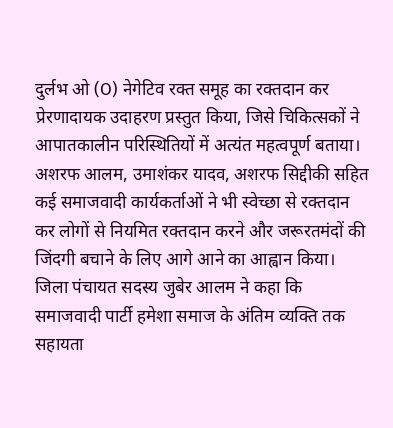दुर्लभ ओ (O) नेगेटिव रक्त समूह का रक्तदान कर प्रेरणादायक उदाहरण प्रस्तुत किया, जिसे चिकित्सकों ने आपातकालीन परिस्थितियों में अत्यंत महत्वपूर्ण बताया। अशरफ आलम, उमाशंकर यादव, अशरफ सिद्दीकी सहित कई समाजवादी कार्यकर्ताओं ने भी स्वेच्छा से रक्तदान कर लोगों से नियमित रक्तदान करने और जरूरतमंदों की जिंदगी बचाने के लिए आगे आने का आह्वान किया। जिला पंचायत सदस्य जुबेर आलम ने कहा कि समाजवादी पार्टी हमेशा समाज के अंतिम व्यक्ति तक सहायता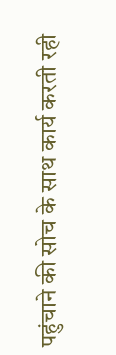पहुंचाने की सोच के साथ कार्य करती रही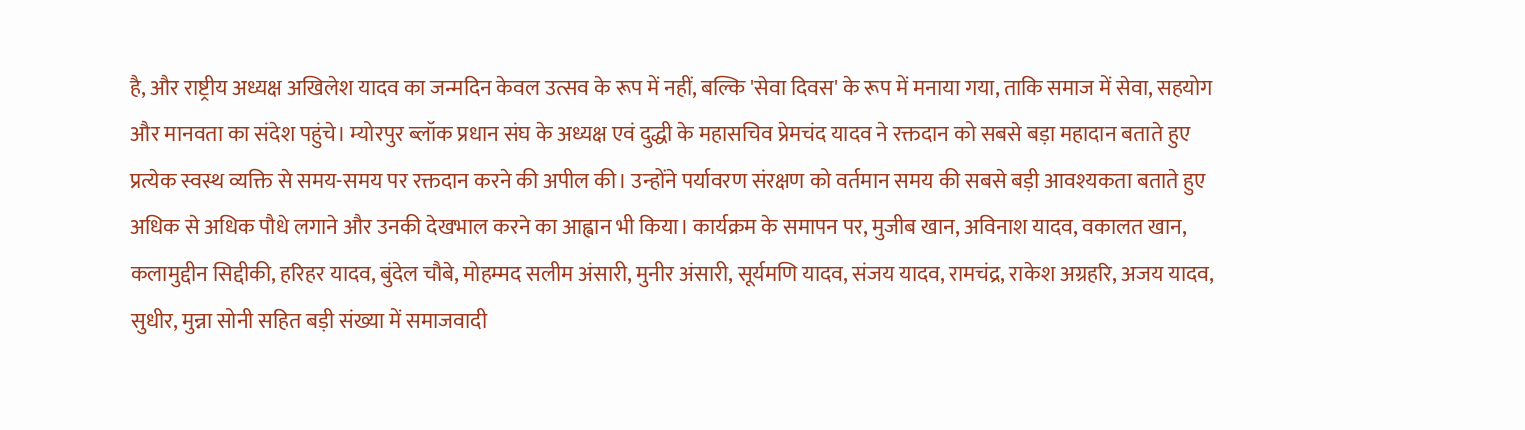है, और राष्ट्रीय अध्यक्ष अखिलेश यादव का जन्मदिन केवल उत्सव के रूप में नहीं, बल्कि 'सेवा दिवस' के रूप में मनाया गया, ताकि समाज में सेवा, सहयोग और मानवता का संदेश पहुंचे। म्योरपुर ब्लॉक प्रधान संघ के अध्यक्ष एवं दुद्धी के महासचिव प्रेमचंद यादव ने रक्तदान को सबसे बड़ा महादान बताते हुए प्रत्येक स्वस्थ व्यक्ति से समय-समय पर रक्तदान करने की अपील की। उन्होंने पर्यावरण संरक्षण को वर्तमान समय की सबसे बड़ी आवश्यकता बताते हुए अधिक से अधिक पौधे लगाने और उनकी देखभाल करने का आह्वान भी किया। कार्यक्रम के समापन पर, मुजीब खान, अविनाश यादव, वकालत खान, कलामुद्दीन सिद्दीकी, हरिहर यादव, बुंदेल चौबे, मोहम्मद सलीम अंसारी, मुनीर अंसारी, सूर्यमणि यादव, संजय यादव, रामचंद्र, राकेश अग्रहरि, अजय यादव, सुधीर, मुन्ना सोनी सहित बड़ी संख्या में समाजवादी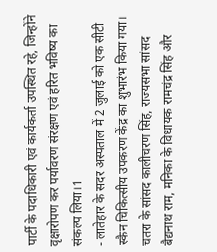पार्टी के पदाधिकारी एवं कार्यकर्ता उपस्थित रहे, जिन्होंने वृक्षारोपण कर पर्यावरण संरक्षण एवं हरित भविष्य का संकल्प लिया।1
- लातेहार के सदर अस्पताल में 2 जुलाई को एक सीटी स्कैन चिकित्सीय उपकरण केंद्र का शुभारंभ किया गया। चतरा के सांसद कालीचरण सिंह, राज्यसभा सांसद बैद्यनाथ राम, मनिका के विधायक रामचंद्र सिंह और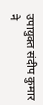उपायुक्त संदीप कुमार ने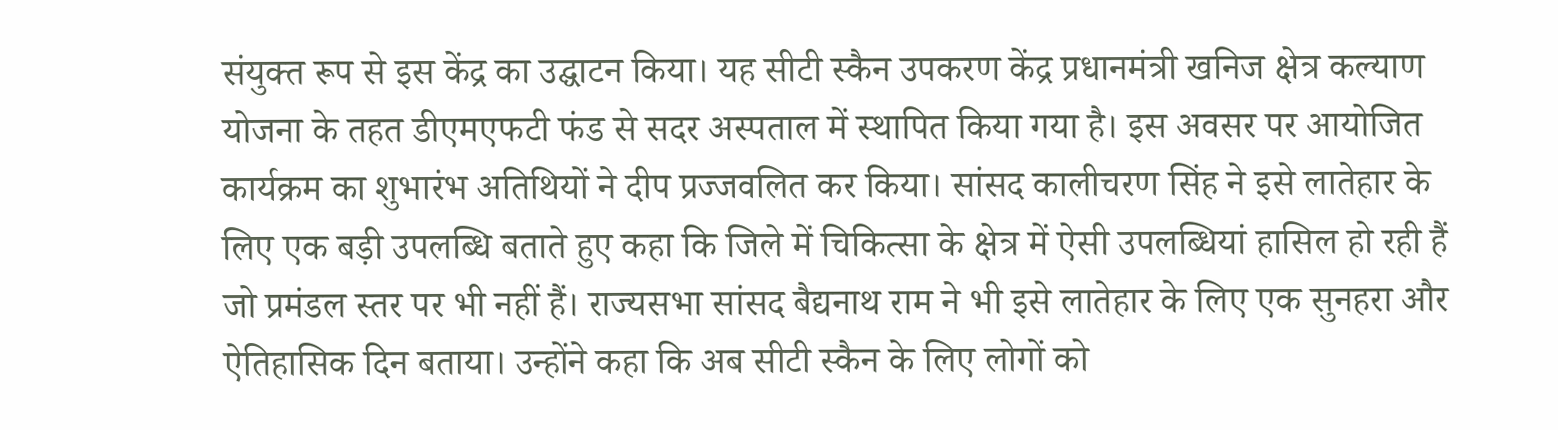संयुक्त रूप से इस केंद्र का उद्घाटन किया। यह सीटी स्कैन उपकरण केंद्र प्रधानमंत्री खनिज क्षेत्र कल्याण योजना के तहत डीएमएफटी फंड से सदर अस्पताल में स्थापित किया गया है। इस अवसर पर आयोजित कार्यक्रम का शुभारंभ अतिथियों ने दीप प्रज्जवलित कर किया। सांसद कालीचरण सिंह ने इसे लातेहार के लिए एक बड़ी उपलब्धि बताते हुए कहा कि जिले में चिकित्सा के क्षेत्र में ऐसी उपलब्धियां हासिल हो रही हैं जो प्रमंडल स्तर पर भी नहीं हैं। राज्यसभा सांसद बैद्यनाथ राम ने भी इसे लातेहार के लिए एक सुनहरा और ऐतिहासिक दिन बताया। उन्होंने कहा कि अब सीटी स्कैन के लिए लोगों को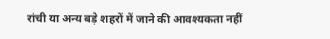रांची या अन्य बड़े शहरों में जाने की आवश्यकता नहीं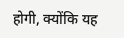होगी, क्योंकि यह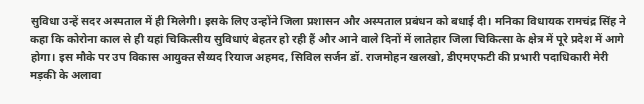सुविधा उन्हें सदर अस्पताल में ही मिलेगी। इसके लिए उन्होंने जिला प्रशासन और अस्पताल प्रबंधन को बधाई दी। मनिका विधायक रामचंद्र सिंह ने कहा कि कोरोना काल से ही यहां चिकित्सीय सुविधाएं बेहतर हो रही हैं और आने वाले दिनों में लातेहार जिला चिकित्सा के क्षेत्र में पूरे प्रदेश में आगे होगा। इस मौके पर उप विकास आयुक्त सैय्यद रियाज अहमद, सिविल सर्जन डॉ. राजमोहन खलखो, डीएमएफटी की प्रभारी पदाधिकारी मेरी मड़की के अलावा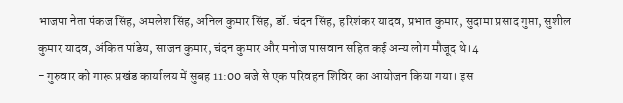भाजपा नेता पंकज सिंह, अमलेश सिंह, अनिल कुमार सिंह, डॉ. चंदन सिंह, हरिशंकर यादव, प्रभात कुमार, सुदामा प्रसाद गुप्ता, सुशील कुमार यादव, अंकित पांडेय, साजन कुमार, चंदन कुमार और मनोज पासवान सहित कई अन्य लोग मौजूद थे।4
- गुरुवार को गारू प्रखंड कार्यालय में सुबह 11:00 बजे से एक परिवहन शिविर का आयोजन किया गया। इस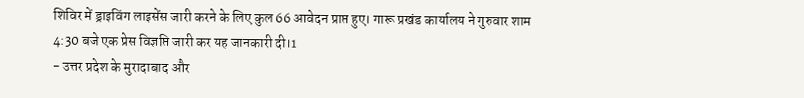शिविर में ड्राइविंग लाइसेंस जारी करने के लिए कुल 66 आवेदन प्राप्त हुए। गारू प्रखंड कार्यालय ने गुरुवार शाम 4:30 बजे एक प्रेस विज्ञप्ति जारी कर यह जानकारी दी।1
- उत्तर प्रदेश के मुरादाबाद और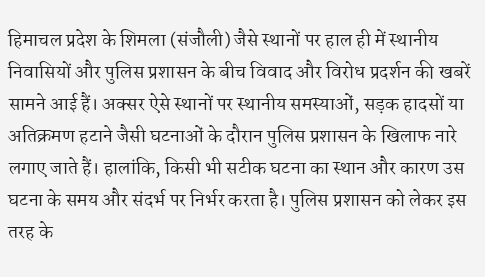हिमाचल प्रदेश के शिमला (संजौली) जैसे स्थानों पर हाल ही में स्थानीय निवासियों और पुलिस प्रशासन के बीच विवाद और विरोध प्रदर्शन की खबरें सामने आई हैं। अक्सर ऐसे स्थानों पर स्थानीय समस्याओं, सड़क हादसों या अतिक्रमण हटाने जैसी घटनाओं के दौरान पुलिस प्रशासन के खिलाफ नारे लगाए जाते हैं। हालांकि, किसी भी सटीक घटना का स्थान और कारण उस घटना के समय और संदर्भ पर निर्भर करता है। पुलिस प्रशासन को लेकर इस तरह के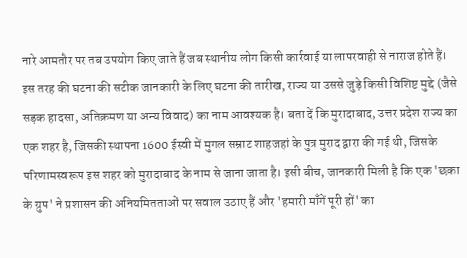नारे आमतौर पर तब उपयोग किए जाते हैं जब स्थानीय लोग किसी कार्रवाई या लापरवाही से नाराज होते हैं। इस तरह की घटना की सटीक जानकारी के लिए घटना की तारीख, राज्य या उससे जुड़े किसी विशिष्ट मुद्दे (जैसे सड़क हादसा, अतिक्रमण या अन्य विवाद) का नाम आवश्यक है। बता दें कि मुरादाबाद, उत्तर प्रदेश राज्य का एक शहर है, जिसकी स्थापना 1600 ईस्वी में मुगल सम्राट शाहजहां के पुत्र मुराद द्वारा की गई थी, जिसके परिणामस्वरूप इस शहर को मुरादाबाद के नाम से जाना जाता है। इसी बीच, जानकारी मिली है कि एक 'छका के ग्रुप' ने प्रशासन की अनियमितताओं पर सवाल उठाए हैं और 'हमारी माँगें पूरी हों' का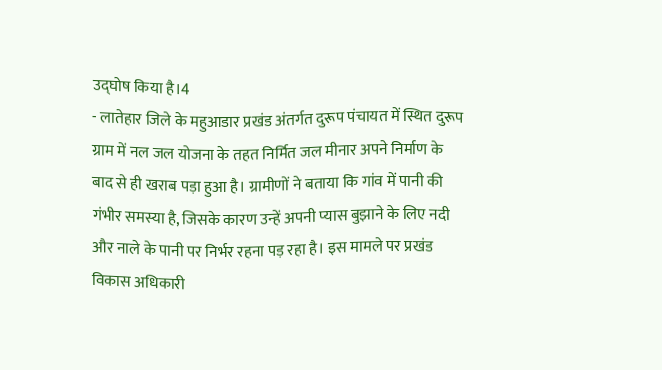उद्घोष किया है।4
- लातेहार जिले के महुआडार प्रखंड अंतर्गत दुरूप पंचायत में स्थित दुरूप ग्राम में नल जल योजना के तहत निर्मित जल मीनार अपने निर्माण के बाद से ही खराब पड़ा हुआ है। ग्रामीणों ने बताया कि गांव में पानी की गंभीर समस्या है, जिसके कारण उन्हें अपनी प्यास बुझाने के लिए नदी और नाले के पानी पर निर्भर रहना पड़ रहा है। इस मामले पर प्रखंड विकास अधिकारी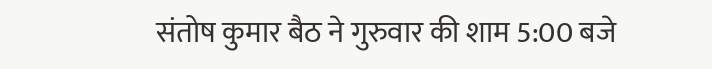संतोष कुमार बैठ ने गुरुवार की शाम 5:00 बजे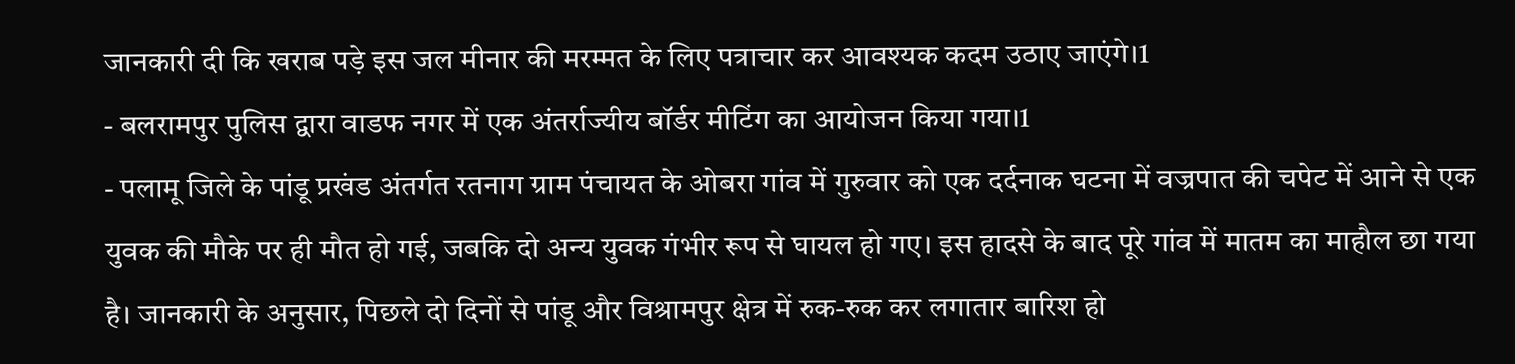जानकारी दी कि खराब पड़े इस जल मीनार की मरम्मत के लिए पत्राचार कर आवश्यक कदम उठाए जाएंगे।1
- बलरामपुर पुलिस द्वारा वाडफ नगर में एक अंतर्राज्यीय बॉर्डर मीटिंग का आयोजन किया गया।1
- पलामू जिले के पांडू प्रखंड अंतर्गत रतनाग ग्राम पंचायत के ओबरा गांव में गुरुवार को एक दर्दनाक घटना में वज्रपात की चपेट में आने से एक युवक की मौके पर ही मौत हो गई, जबकि दो अन्य युवक गंभीर रूप से घायल हो गए। इस हादसे के बाद पूरे गांव में मातम का माहौल छा गया है। जानकारी के अनुसार, पिछले दो दिनों से पांडू और विश्रामपुर क्षेत्र में रुक-रुक कर लगातार बारिश हो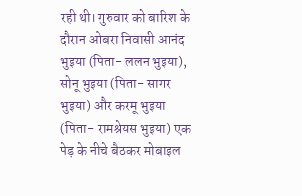रही थी। गुरुवार को बारिश के दौरान ओबरा निवासी आनंद भुइया (पिता- ललन भुइया), सोनू भुइया (पिता- सागर भुइया) और करमू भुइया (पिता- रामश्रेयस भुइया) एक पेड़ के नीचे बैठकर मोबाइल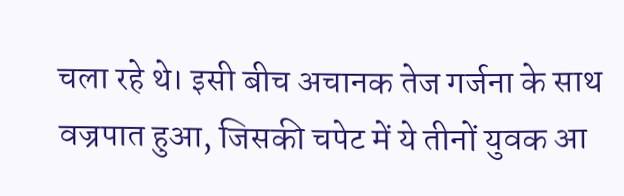चला रहे थे। इसी बीच अचानक तेज गर्जना के साथ वज्रपात हुआ, जिसकी चपेट में ये तीनों युवक आ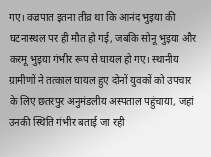गए। वज्रपात इतना तीव्र था कि आनंद भुइया की घटनास्थल पर ही मौत हो गई, जबकि सोनू भुइया और करमू भुइया गंभीर रूप से घायल हो गए। स्थानीय ग्रामीणों ने तत्काल घायल हुए दोनों युवकों को उपचार के लिए छतरपुर अनुमंडलीय अस्पताल पहुंचाया, जहां उनकी स्थिति गंभीर बताई जा रही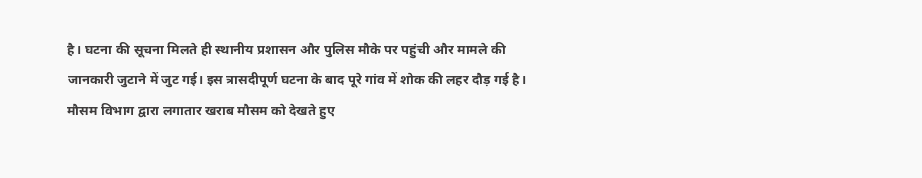है। घटना की सूचना मिलते ही स्थानीय प्रशासन और पुलिस मौके पर पहुंची और मामले की जानकारी जुटाने में जुट गई। इस त्रासदीपूर्ण घटना के बाद पूरे गांव में शोक की लहर दौड़ गई है। मौसम विभाग द्वारा लगातार खराब मौसम को देखते हुए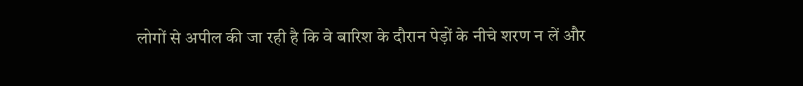लोगों से अपील की जा रही है कि वे बारिश के दौरान पेड़ों के नीचे शरण न लें और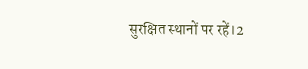सुरक्षित स्थानों पर रहें।2